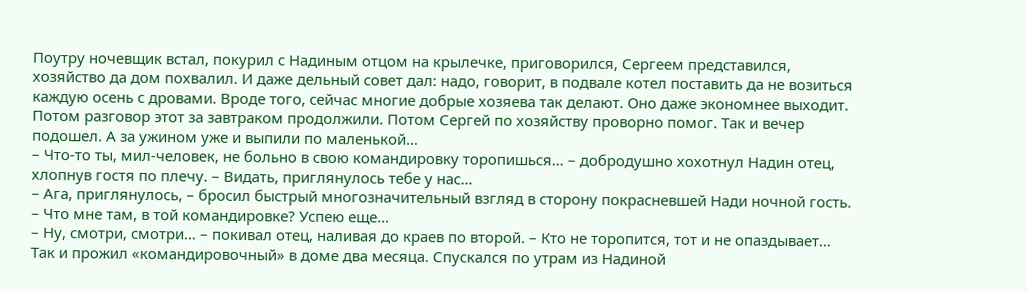Поутру ночевщик встал, покурил с Надиным отцом на крылечке, приговорился, Сергеем представился, хозяйство да дом похвалил. И даже дельный совет дал: надо, говорит, в подвале котел поставить да не возиться каждую осень с дровами. Вроде того, сейчас многие добрые хозяева так делают. Оно даже экономнее выходит. Потом разговор этот за завтраком продолжили. Потом Сергей по хозяйству проворно помог. Так и вечер подошел. А за ужином уже и выпили по маленькой…
– Что-то ты, мил-человек, не больно в свою командировку торопишься… – добродушно хохотнул Надин отец, хлопнув гостя по плечу. – Видать, приглянулось тебе у нас…
– Ага, приглянулось, – бросил быстрый многозначительный взгляд в сторону покрасневшей Нади ночной гость. – Что мне там, в той командировке? Успею еще…
– Ну, смотри, смотри… – покивал отец, наливая до краев по второй. – Кто не торопится, тот и не опаздывает…
Так и прожил «командировочный» в доме два месяца. Спускался по утрам из Надиной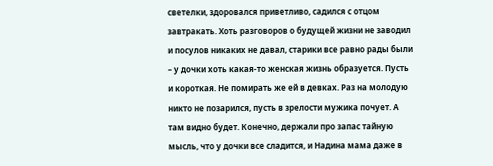светелки, здоровался приветливо, садился с отцом завтракать. Хоть разговоров о будущей жизни не заводил и посулов никаких не давал, старики все равно рады были – у дочки хоть какая-то женская жизнь образуется. Пусть и короткая. Не помирать же ей в девках. Раз на молодую никто не позарился, пусть в зрелости мужика почует. А там видно будет. Конечно, держали про запас тайную мысль, что у дочки все сладится, и Надина мама даже в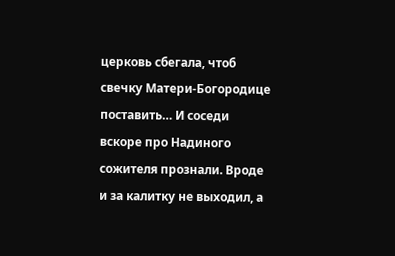церковь сбегала, чтоб свечку Матери-Богородице поставить… И соседи вскоре про Надиного сожителя прознали. Вроде и за калитку не выходил, а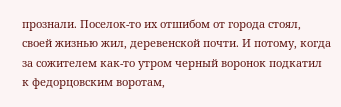прознали. Поселок-то их отшибом от города стоял, своей жизнью жил, деревенской почти. И потому, когда за сожителем как-то утром черный воронок подкатил к федорцовским воротам,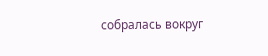собралась вокруг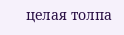целая толпа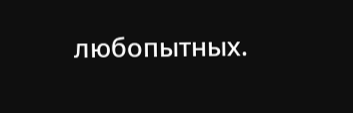любопытных.